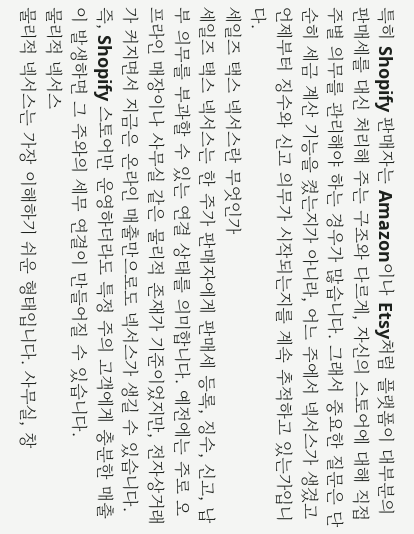특히 Shopify 판매자는 Amazon이나 Etsy처럼 플랫폼이 대부분의 판매세를 대신 처리해 주는 구조와 다르게, 자신의 스토어에 대해 직접 주별 의무를 관리해야 하는 경우가 많습니다. 그래서 중요한 질문은 단순히 세금 계산 기능을 켰는지가 아니라, 어느 주에서 넥서스가 생겼고 언제부터 징수와 신고 의무가 시작되는지를 계속 추적하고 있는가입니다.
세일즈 택스 넥서스란 무엇인가
세일즈 택스 넥서스는 한 주가 판매자에게 판매세 등록, 징수, 신고, 납부 의무를 부과할 수 있는 연결 상태를 의미합니다. 예전에는 주로 오프라인 매장이나 사무실 같은 물리적 존재가 기준이었지만, 전자상거래가 커지면서 지금은 온라인 매출만으로도 넥서스가 생길 수 있습니다. 즉, Shopify 스토어만 운영하더라도 특정 주의 고객에게 충분한 매출이 발생하면 그 주와의 세무 연결이 만들어질 수 있습니다.
물리적 넥서스
물리적 넥서스는 가장 이해하기 쉬운 형태입니다. 사무실, 창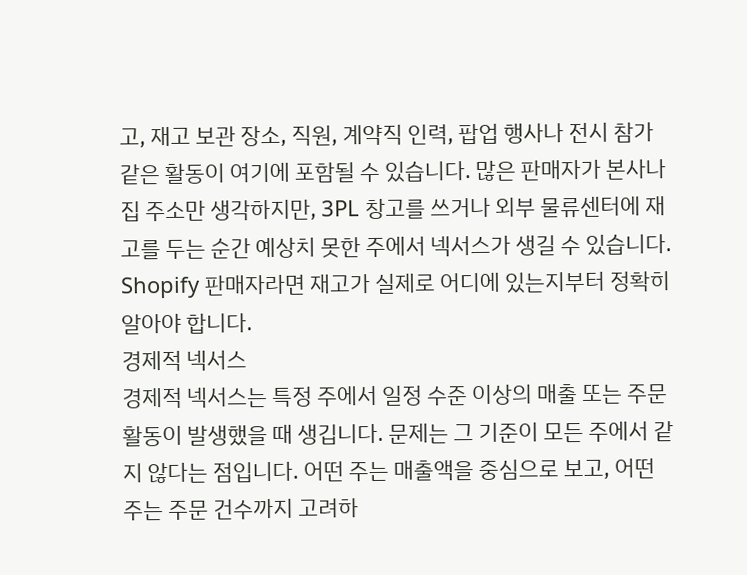고, 재고 보관 장소, 직원, 계약직 인력, 팝업 행사나 전시 참가 같은 활동이 여기에 포함될 수 있습니다. 많은 판매자가 본사나 집 주소만 생각하지만, 3PL 창고를 쓰거나 외부 물류센터에 재고를 두는 순간 예상치 못한 주에서 넥서스가 생길 수 있습니다. Shopify 판매자라면 재고가 실제로 어디에 있는지부터 정확히 알아야 합니다.
경제적 넥서스
경제적 넥서스는 특정 주에서 일정 수준 이상의 매출 또는 주문 활동이 발생했을 때 생깁니다. 문제는 그 기준이 모든 주에서 같지 않다는 점입니다. 어떤 주는 매출액을 중심으로 보고, 어떤 주는 주문 건수까지 고려하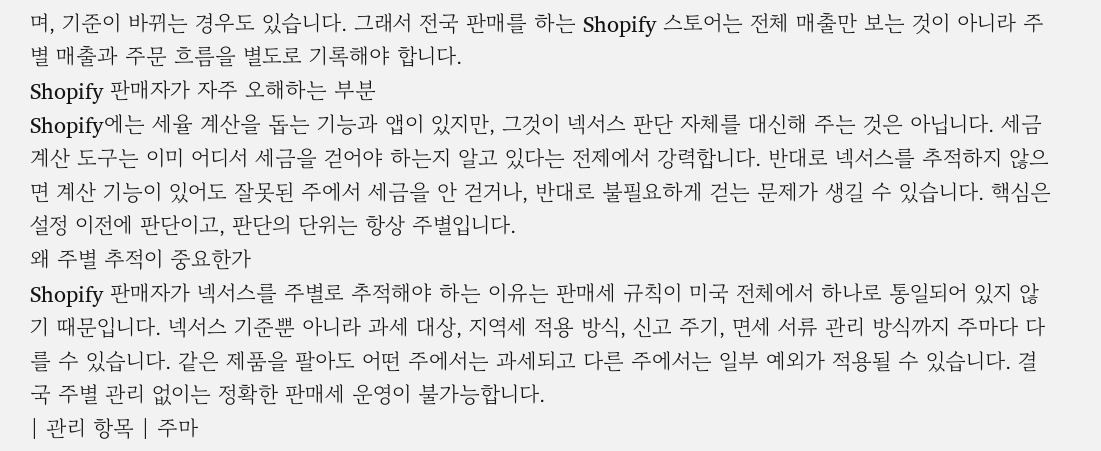며, 기준이 바뀌는 경우도 있습니다. 그래서 전국 판매를 하는 Shopify 스토어는 전체 매출만 보는 것이 아니라 주별 매출과 주문 흐름을 별도로 기록해야 합니다.
Shopify 판매자가 자주 오해하는 부분
Shopify에는 세율 계산을 돕는 기능과 앱이 있지만, 그것이 넥서스 판단 자체를 대신해 주는 것은 아닙니다. 세금 계산 도구는 이미 어디서 세금을 걷어야 하는지 알고 있다는 전제에서 강력합니다. 반대로 넥서스를 추적하지 않으면 계산 기능이 있어도 잘못된 주에서 세금을 안 걷거나, 반대로 불필요하게 걷는 문제가 생길 수 있습니다. 핵심은 설정 이전에 판단이고, 판단의 단위는 항상 주별입니다.
왜 주별 추적이 중요한가
Shopify 판매자가 넥서스를 주별로 추적해야 하는 이유는 판매세 규칙이 미국 전체에서 하나로 통일되어 있지 않기 때문입니다. 넥서스 기준뿐 아니라 과세 대상, 지역세 적용 방식, 신고 주기, 면세 서류 관리 방식까지 주마다 다를 수 있습니다. 같은 제품을 팔아도 어떤 주에서는 과세되고 다른 주에서는 일부 예외가 적용될 수 있습니다. 결국 주별 관리 없이는 정확한 판매세 운영이 불가능합니다.
| 관리 항목 | 주마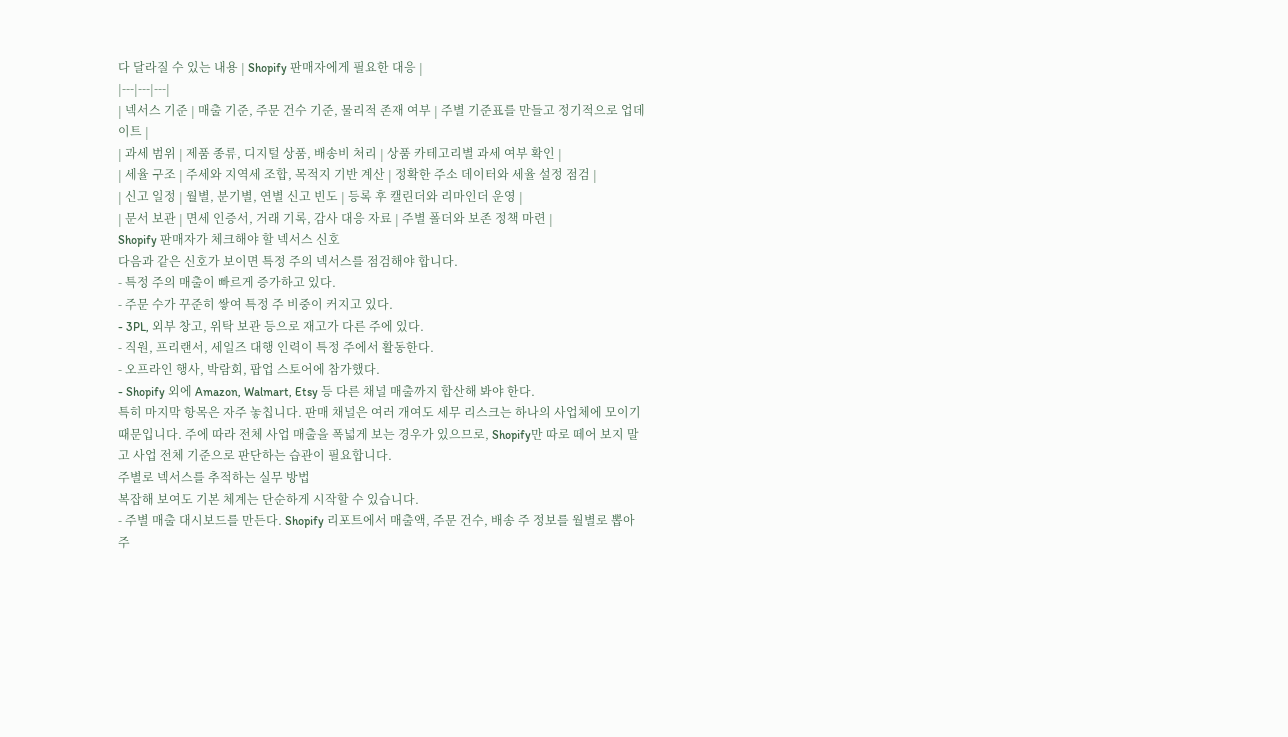다 달라질 수 있는 내용 | Shopify 판매자에게 필요한 대응 |
|---|---|---|
| 넥서스 기준 | 매출 기준, 주문 건수 기준, 물리적 존재 여부 | 주별 기준표를 만들고 정기적으로 업데이트 |
| 과세 범위 | 제품 종류, 디지털 상품, 배송비 처리 | 상품 카테고리별 과세 여부 확인 |
| 세율 구조 | 주세와 지역세 조합, 목적지 기반 계산 | 정확한 주소 데이터와 세율 설정 점검 |
| 신고 일정 | 월별, 분기별, 연별 신고 빈도 | 등록 후 캘린더와 리마인더 운영 |
| 문서 보관 | 면세 인증서, 거래 기록, 감사 대응 자료 | 주별 폴더와 보존 정책 마련 |
Shopify 판매자가 체크해야 할 넥서스 신호
다음과 같은 신호가 보이면 특정 주의 넥서스를 점검해야 합니다.
- 특정 주의 매출이 빠르게 증가하고 있다.
- 주문 수가 꾸준히 쌓여 특정 주 비중이 커지고 있다.
- 3PL, 외부 창고, 위탁 보관 등으로 재고가 다른 주에 있다.
- 직원, 프리랜서, 세일즈 대행 인력이 특정 주에서 활동한다.
- 오프라인 행사, 박람회, 팝업 스토어에 참가했다.
- Shopify 외에 Amazon, Walmart, Etsy 등 다른 채널 매출까지 합산해 봐야 한다.
특히 마지막 항목은 자주 놓칩니다. 판매 채널은 여러 개여도 세무 리스크는 하나의 사업체에 모이기 때문입니다. 주에 따라 전체 사업 매출을 폭넓게 보는 경우가 있으므로, Shopify만 따로 떼어 보지 말고 사업 전체 기준으로 판단하는 습관이 필요합니다.
주별로 넥서스를 추적하는 실무 방법
복잡해 보여도 기본 체계는 단순하게 시작할 수 있습니다.
- 주별 매출 대시보드를 만든다. Shopify 리포트에서 매출액, 주문 건수, 배송 주 정보를 월별로 뽑아 주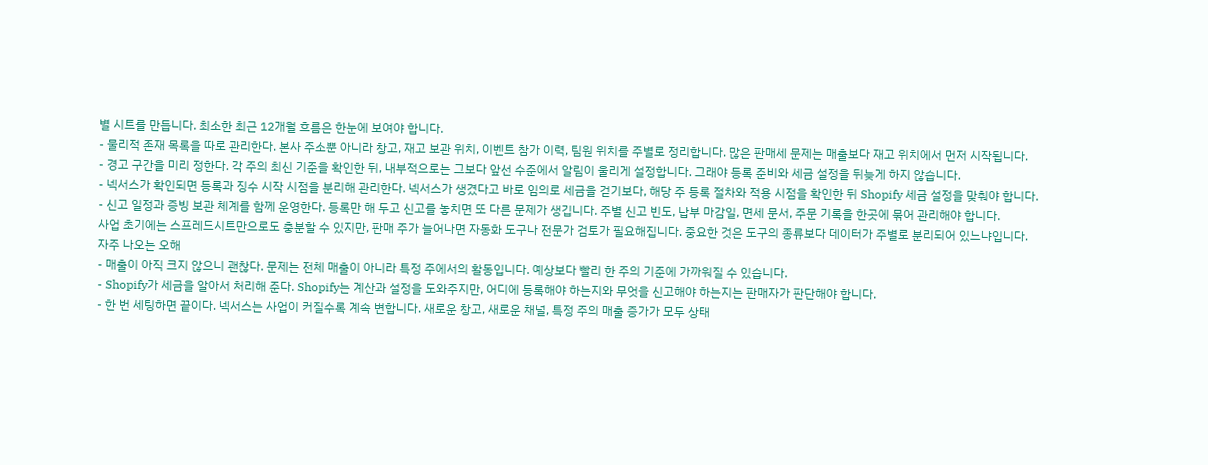별 시트를 만듭니다. 최소한 최근 12개월 흐름은 한눈에 보여야 합니다.
- 물리적 존재 목록을 따로 관리한다. 본사 주소뿐 아니라 창고, 재고 보관 위치, 이벤트 참가 이력, 팀원 위치를 주별로 정리합니다. 많은 판매세 문제는 매출보다 재고 위치에서 먼저 시작됩니다.
- 경고 구간을 미리 정한다. 각 주의 최신 기준을 확인한 뒤, 내부적으로는 그보다 앞선 수준에서 알림이 울리게 설정합니다. 그래야 등록 준비와 세금 설정을 뒤늦게 하지 않습니다.
- 넥서스가 확인되면 등록과 징수 시작 시점을 분리해 관리한다. 넥서스가 생겼다고 바로 임의로 세금을 걷기보다, 해당 주 등록 절차와 적용 시점을 확인한 뒤 Shopify 세금 설정을 맞춰야 합니다.
- 신고 일정과 증빙 보관 체계를 함께 운영한다. 등록만 해 두고 신고를 놓치면 또 다른 문제가 생깁니다. 주별 신고 빈도, 납부 마감일, 면세 문서, 주문 기록을 한곳에 묶어 관리해야 합니다.
사업 초기에는 스프레드시트만으로도 충분할 수 있지만, 판매 주가 늘어나면 자동화 도구나 전문가 검토가 필요해집니다. 중요한 것은 도구의 종류보다 데이터가 주별로 분리되어 있느냐입니다.
자주 나오는 오해
- 매출이 아직 크지 않으니 괜찮다. 문제는 전체 매출이 아니라 특정 주에서의 활동입니다. 예상보다 빨리 한 주의 기준에 가까워질 수 있습니다.
- Shopify가 세금을 알아서 처리해 준다. Shopify는 계산과 설정을 도와주지만, 어디에 등록해야 하는지와 무엇을 신고해야 하는지는 판매자가 판단해야 합니다.
- 한 번 세팅하면 끝이다. 넥서스는 사업이 커질수록 계속 변합니다. 새로운 창고, 새로운 채널, 특정 주의 매출 증가가 모두 상태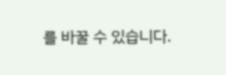를 바꿀 수 있습니다.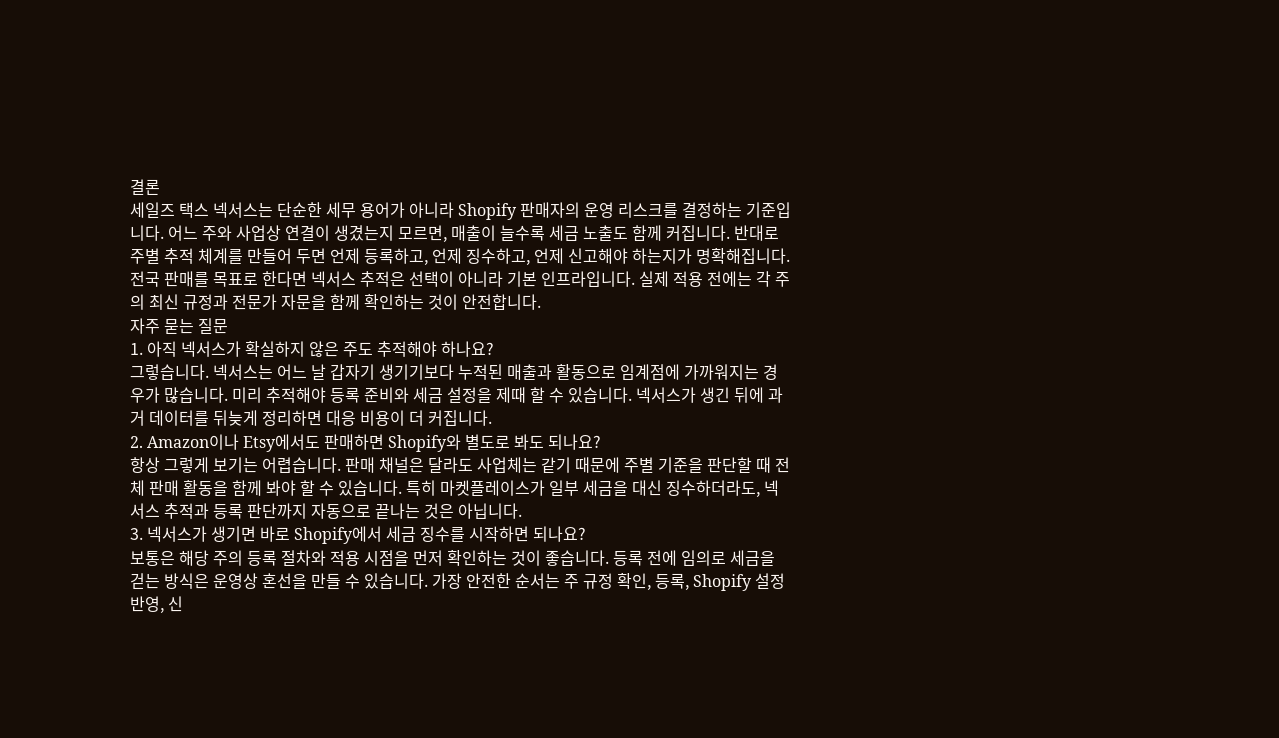결론
세일즈 택스 넥서스는 단순한 세무 용어가 아니라 Shopify 판매자의 운영 리스크를 결정하는 기준입니다. 어느 주와 사업상 연결이 생겼는지 모르면, 매출이 늘수록 세금 노출도 함께 커집니다. 반대로 주별 추적 체계를 만들어 두면 언제 등록하고, 언제 징수하고, 언제 신고해야 하는지가 명확해집니다. 전국 판매를 목표로 한다면 넥서스 추적은 선택이 아니라 기본 인프라입니다. 실제 적용 전에는 각 주의 최신 규정과 전문가 자문을 함께 확인하는 것이 안전합니다.
자주 묻는 질문
1. 아직 넥서스가 확실하지 않은 주도 추적해야 하나요?
그렇습니다. 넥서스는 어느 날 갑자기 생기기보다 누적된 매출과 활동으로 임계점에 가까워지는 경우가 많습니다. 미리 추적해야 등록 준비와 세금 설정을 제때 할 수 있습니다. 넥서스가 생긴 뒤에 과거 데이터를 뒤늦게 정리하면 대응 비용이 더 커집니다.
2. Amazon이나 Etsy에서도 판매하면 Shopify와 별도로 봐도 되나요?
항상 그렇게 보기는 어렵습니다. 판매 채널은 달라도 사업체는 같기 때문에 주별 기준을 판단할 때 전체 판매 활동을 함께 봐야 할 수 있습니다. 특히 마켓플레이스가 일부 세금을 대신 징수하더라도, 넥서스 추적과 등록 판단까지 자동으로 끝나는 것은 아닙니다.
3. 넥서스가 생기면 바로 Shopify에서 세금 징수를 시작하면 되나요?
보통은 해당 주의 등록 절차와 적용 시점을 먼저 확인하는 것이 좋습니다. 등록 전에 임의로 세금을 걷는 방식은 운영상 혼선을 만들 수 있습니다. 가장 안전한 순서는 주 규정 확인, 등록, Shopify 설정 반영, 신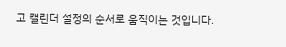고 캘린더 설정의 순서로 움직이는 것입니다.